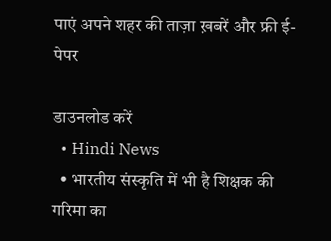पाएं अपने शहर की ताज़ा ख़बरें और फ्री ई-पेपर

डाउनलोड करें
  • Hindi News
  • भारतीय संस्कृति में भी है शिक्षक की गरिमा का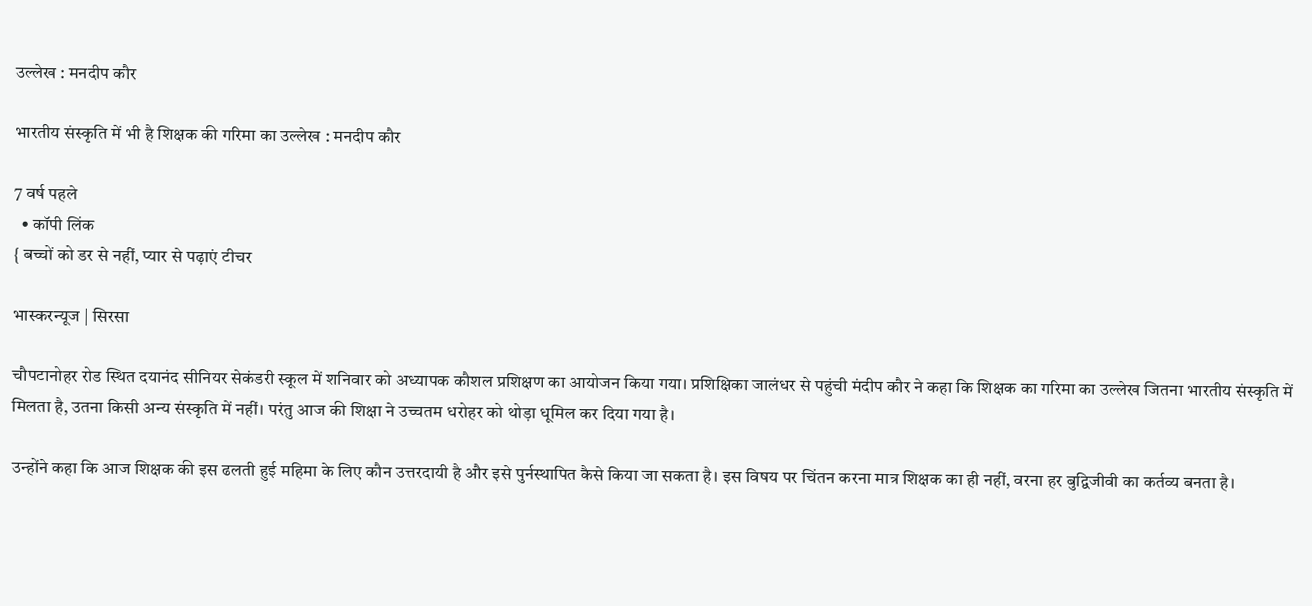उल्लेख : मनदीप कौर

भारतीय संस्कृति में भी है शिक्षक की गरिमा का उल्लेख : मनदीप कौर

7 वर्ष पहले
  • कॉपी लिंक
{ बच्चों को डर से नहीं, प्यार से पढ़ाएं टीचर

भास्करन्यूज | सिरसा

चौपटानोहर रोड स्थित दयानंद सीनियर सेकंडरी स्कूल में शनिवार को अध्यापक कौशल प्रशिक्षण का आयोजन किया गया। प्रशिक्षिका जालंधर से पहुंची मंदीप कौर ने कहा कि शिक्षक का गरिमा का उल्लेख जितना भारतीय संस्कृति में मिलता है, उतना किसी अन्य संस्कृति में नहीं। परंतु आज की शिक्षा ने उच्चतम धरोहर को थोड़ा धूमिल कर दिया गया है।

उन्होंने कहा कि आज शिक्षक की इस ढलती हुई महिमा के लिए कौन उत्तरदायी है और इसे पुर्नस्थापित कैसे किया जा सकता है‌। इस विषय पर चिंतन करना मात्र शिक्षक का ही नहीं, वरना हर बुद्विजीवी का कर्तव्य बनता है।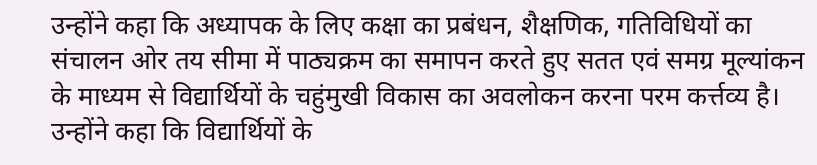उन्होंने कहा कि अध्यापक के लिए कक्षा का प्रबंधन, शैक्षणिक, गतिविधियों का संचालन ओर तय सीमा में पाठ्यक्रम का समापन करते हुए सतत एवं समग्र मूल्यांकन के माध्यम से विद्यार्थियों के चहुंमुखी विकास का अवलोकन करना परम कर्त्तव्य है। उन्होंने कहा कि विद्यार्थियों के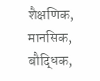शैक्षणिक, मानसिक, बौद्धिक,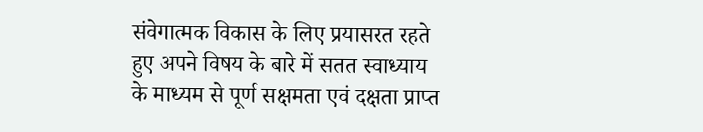संवेगात्मक विकास के लिए प्रयासरत रहते हुए अपने विषय के बारे में सतत स्वाध्याय के माध्यम से पूर्ण सक्षमता एवं दक्षता प्राप्त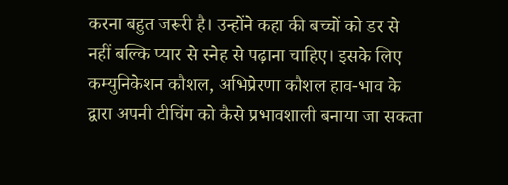करना बहुत जरूरी है। उन्होंने कहा की बच्चों को डर से नहीं बल्कि प्यार से स्नेह से पढ़ाना चाहिए। इसके लिए कम्युनिकेशन कौशल, अभिप्रेरणा कौशल हाव-भाव के द्वारा अपनी टीचिंग को कैसे प्रभावशाली बनाया जा सकता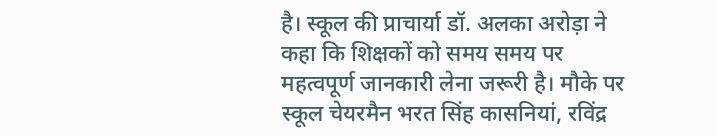है। स्कूल की प्राचार्या डॉ. अलका अरोड़ा ने कहा कि शिक्षकों को समय समय पर महत्वपूर्ण जानकारी लेना जरूरी है। मौके पर स्कूल चेयरमैन भरत सिंह कासनियां, रविंद्र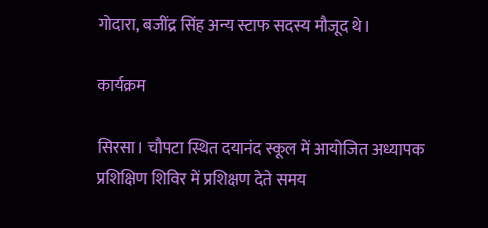गोदारा, बजींद्र सिंह अन्य स्टाफ सदस्य मौजूद थे।

कार्यक्रम

सिरसा। चौपटा स्थित दयानंद स्कूल में आयोजित अध्यापक प्रशिक्षिण शिविर में प्रशिक्षण देते समय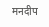मनदीप